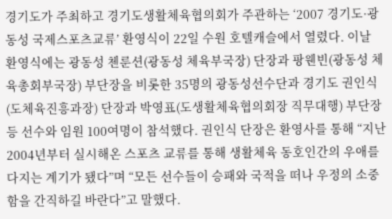경기도가 주최하고 경기도생활체육협의회가 주관하는 ‘2007 경기도·광동성 국제스포츠교류’ 환영식이 22일 수원 호텔캐슬에서 열렸다. 이날 환영식에는 광동성 첸룬션(광동성 체육부국장) 단장과 팡웬빈(광동성 체육총회부국장) 부단장을 비롯한 35명의 광동성선수단과 경기도 권인식(도체육진흥과장) 단장과 박영표(도생활체육협의회장 직무대행) 부단장 등 선수와 임원 100여명이 참석했다. 권인식 단장은 환영사를 통해 “지난 2004년부터 실시해온 스포츠 교류를 통해 생활체육 동호인간의 우애를 다지는 계기가 됐다”며 “모든 선수들이 승패와 국적을 떠나 우정의 소중함을 간직하길 바란다”고 말했다.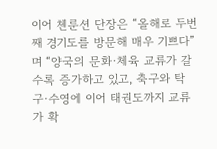이어 첸룬션 단장은 “올해로 두번째 경기도를 방문해 매우 기쁘다”며 “양국의 문화·체육 교류가 갈수록 증가하고 있고, 축구와 탁구·수영에 이어 태권도까지 교류가 확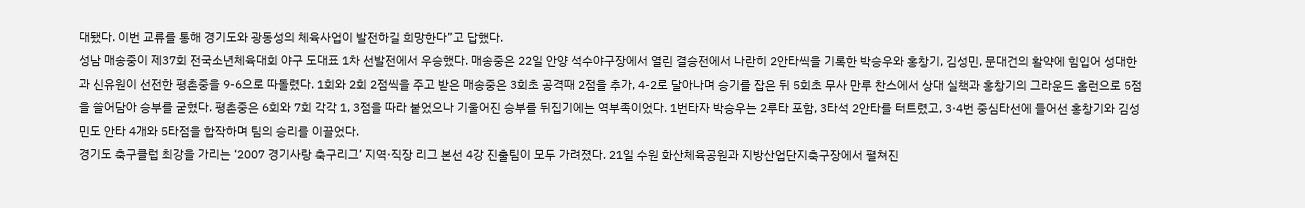대됐다. 이번 교류를 통해 경기도와 광동성의 체육사업이 발전하길 희망한다”고 답했다.
성남 매송중이 제37회 전국소년체육대회 야구 도대표 1차 선발전에서 우승했다. 매송중은 22일 안양 석수야구장에서 열린 결승전에서 나란히 2안타씩을 기록한 박승우와 홍창기, 김성민, 문대건의 활약에 힘입어 성대한과 신유원이 선전한 평촌중을 9-6으로 따돌렸다. 1회와 2회 2점씩을 주고 받은 매송중은 3회초 공격때 2점을 추가, 4-2로 달아나며 승기를 잡은 뒤 5회초 무사 만루 찬스에서 상대 실책과 홍창기의 그라운드 홈런으로 5점을 쓸어담아 승부를 굳혔다. 평촌중은 6회와 7회 각각 1, 3점을 따라 붙었으나 기울어진 승부를 뒤집기에는 역부족이었다. 1번타자 박승우는 2루타 포함, 3타석 2안타를 터트렸고, 3·4번 중심타선에 들어선 홍창기와 김성민도 안타 4개와 5타점을 합작하며 팀의 승리를 이끌었다.
경기도 축구클럽 최강을 가리는 ‘2007 경기사랑 축구리그’ 지역·직장 리그 본선 4강 진출팀이 모두 가려졌다. 21일 수원 화산체육공원과 지방산업단지축구장에서 펼쳐진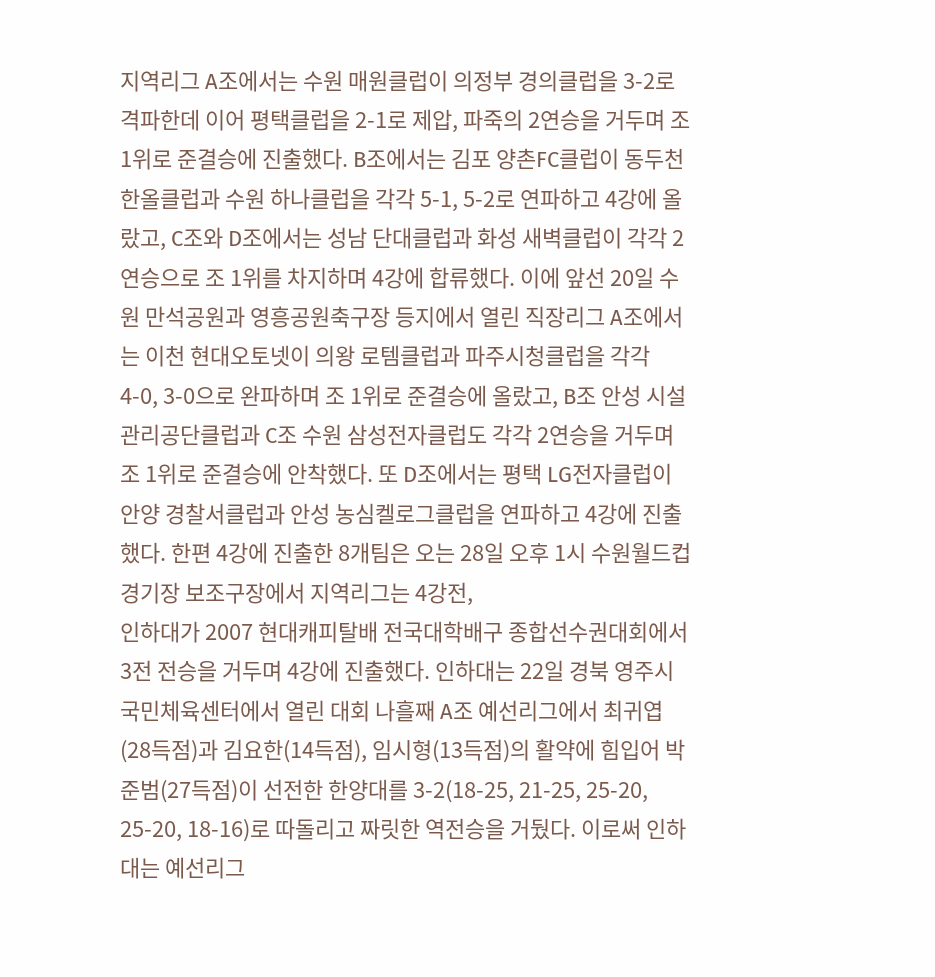지역리그 A조에서는 수원 매원클럽이 의정부 경의클럽을 3-2로 격파한데 이어 평택클럽을 2-1로 제압, 파죽의 2연승을 거두며 조 1위로 준결승에 진출했다. B조에서는 김포 양촌FC클럽이 동두천 한올클럽과 수원 하나클럽을 각각 5-1, 5-2로 연파하고 4강에 올랐고, C조와 D조에서는 성남 단대클럽과 화성 새벽클럽이 각각 2연승으로 조 1위를 차지하며 4강에 합류했다. 이에 앞선 20일 수원 만석공원과 영흥공원축구장 등지에서 열린 직장리그 A조에서는 이천 현대오토넷이 의왕 로템클럽과 파주시청클럽을 각각 4-0, 3-0으로 완파하며 조 1위로 준결승에 올랐고, B조 안성 시설관리공단클럽과 C조 수원 삼성전자클럽도 각각 2연승을 거두며 조 1위로 준결승에 안착했다. 또 D조에서는 평택 LG전자클럽이 안양 경찰서클럽과 안성 농심켈로그클럽을 연파하고 4강에 진출했다. 한편 4강에 진출한 8개팀은 오는 28일 오후 1시 수원월드컵경기장 보조구장에서 지역리그는 4강전,
인하대가 2007 현대캐피탈배 전국대학배구 종합선수권대회에서 3전 전승을 거두며 4강에 진출했다. 인하대는 22일 경북 영주시 국민체육센터에서 열린 대회 나흘째 A조 예선리그에서 최귀엽(28득점)과 김요한(14득점), 임시형(13득점)의 활약에 힘입어 박준범(27득점)이 선전한 한양대를 3-2(18-25, 21-25, 25-20, 25-20, 18-16)로 따돌리고 짜릿한 역전승을 거뒀다. 이로써 인하대는 예선리그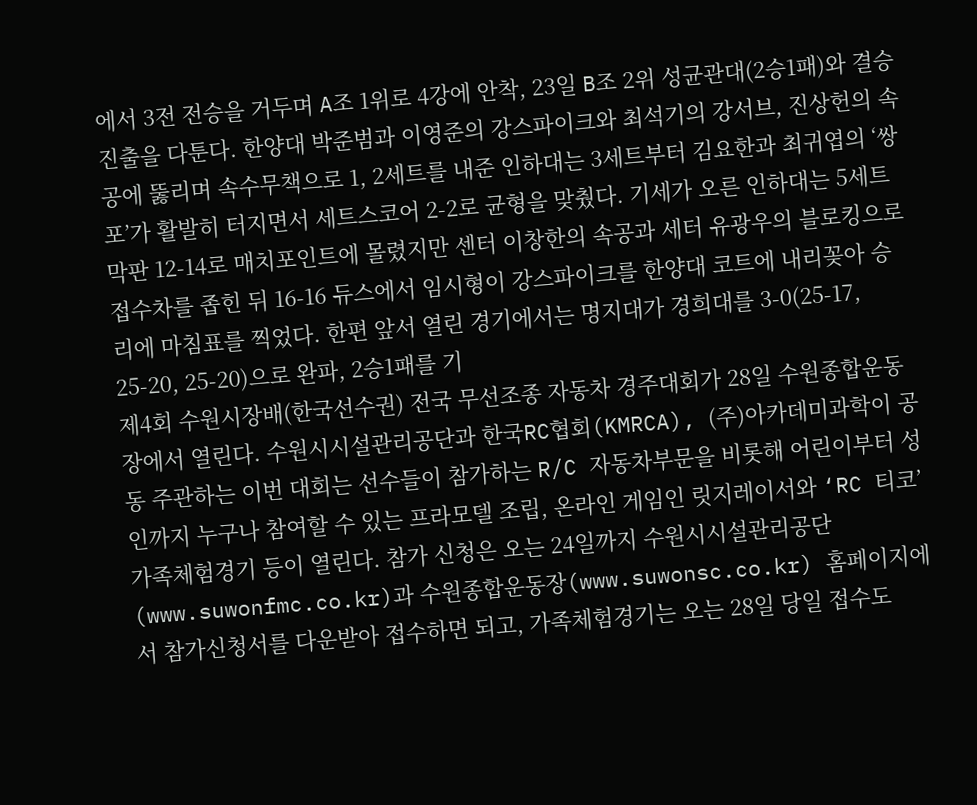에서 3전 전승을 거두며 A조 1위로 4강에 안착, 23일 B조 2위 성균관대(2승1패)와 결승진출을 다툰다. 한양대 박준범과 이영준의 강스파이크와 최석기의 강서브, 진상헌의 속공에 뚫리며 속수무책으로 1, 2세트를 내준 인하대는 3세트부터 김요한과 최귀엽의 ‘쌍포’가 활발히 터지면서 세트스코어 2-2로 균형을 맞췄다. 기세가 오른 인하대는 5세트 막판 12-14로 매치포인트에 몰렸지만 센터 이창한의 속공과 세터 유광우의 블로킹으로 접수차를 좁힌 뒤 16-16 듀스에서 임시형이 강스파이크를 한양대 코트에 내리꽂아 승리에 마침표를 찍었다. 한편 앞서 열린 경기에서는 명지대가 경희대를 3-0(25-17, 25-20, 25-20)으로 완파, 2승1패를 기
제4회 수원시장배(한국선수권) 전국 무선조종 자동차 경주대회가 28일 수원종합운동장에서 열린다. 수원시시설관리공단과 한국RC협회(KMRCA), (주)아카데미과학이 공동 주관하는 이번 대회는 선수들이 참가하는 R/C 자동차부문을 비롯해 어린이부터 성인까지 누구나 참여할 수 있는 프라모델 조립, 온라인 게임인 릿지레이서와 ‘RC 티코’ 가족체험경기 등이 열린다. 참가 신청은 오는 24일까지 수원시시설관리공단(www.suwonfmc.co.kr)과 수원종합운동장(www.suwonsc.co.kr) 홈페이지에서 참가신청서를 다운받아 접수하면 되고, 가족체험경기는 오는 28일 당일 접수도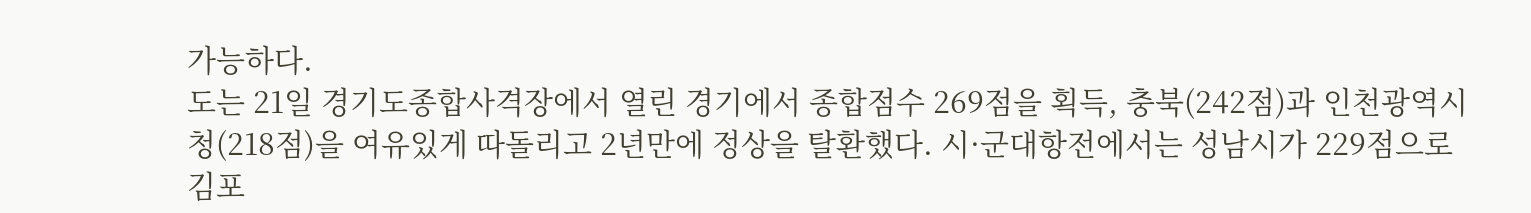가능하다.
도는 21일 경기도종합사격장에서 열린 경기에서 종합점수 269점을 획득, 충북(242점)과 인천광역시청(218점)을 여유있게 따돌리고 2년만에 정상을 탈환했다. 시·군대항전에서는 성남시가 229점으로 김포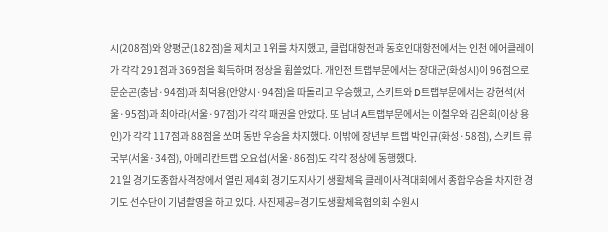시(208점)와 양평군(182점)을 제치고 1위를 차지했고, 클럽대항전과 동호인대항전에서는 인천 에어클레이가 각각 291점과 369점을 획득하며 정상을 휩쓸었다. 개인전 트랩부문에서는 장대군(화성시)이 96점으로 문순곤(충남·94점)과 최덕용(안양시·94점)을 따돌리고 우승했고, 스키트와 D트랩부문에서는 강현석(서울·95점)과 최아라(서울·97점)가 각각 패권을 안았다. 또 남녀 A트랩부문에서는 이철우와 김은희(이상 용인)가 각각 117점과 88점을 쏘며 동반 우승을 차지했다. 이밖에 장년부 트랩 박인규(화성·58점), 스키트 류국부(서울·34점), 아메리칸트랩 오요섭(서울·86점)도 각각 정상에 동행했다.
21일 경기도종합사격장에서 열린 제4회 경기도지사기 생활체육 클레이사격대회에서 종합우승을 차지한 경기도 선수단이 기념촬영을 하고 있다. 사진제공=경기도생활체육협의회 수원시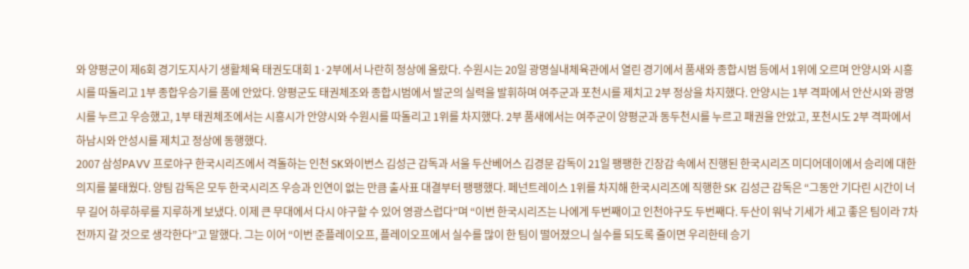와 양평군이 제6회 경기도지사기 생활체육 태권도대회 1·2부에서 나란히 정상에 올랐다. 수원시는 20일 광명실내체육관에서 열린 경기에서 품새와 종합시범 등에서 1위에 오르며 안양시와 시흥시를 따돌리고 1부 종합우승기를 품에 안았다. 양평군도 태권체조와 종합시범에서 발군의 실력을 발휘하며 여주군과 포천시를 제치고 2부 정상을 차지했다. 안양시는 1부 격파에서 안산시와 광명시를 누르고 우승했고, 1부 태권체조에서는 시흥시가 안양시와 수원시를 따돌리고 1위를 차지했다. 2부 품새에서는 여주군이 양평군과 동두천시를 누르고 패권을 안았고, 포천시도 2부 격파에서 하남시와 안성시를 제치고 정상에 동행했다.
2007 삼성PAVV 프로야구 한국시리즈에서 격돌하는 인천 SK와이번스 김성근 감독과 서울 두산베어스 김경문 감독이 21일 팽팽한 긴장감 속에서 진행된 한국시리즈 미디어데이에서 승리에 대한 의지를 불태웠다. 양팀 감독은 모두 한국시리즈 우승과 인연이 없는 만큼 출사표 대결부터 팽팽했다. 페넌트레이스 1위를 차지해 한국시리즈에 직행한 SK 김성근 감독은 “그동안 기다린 시간이 너무 길어 하루하루를 지루하게 보냈다. 이제 큰 무대에서 다시 야구할 수 있어 영광스럽다”며 “이번 한국시리즈는 나에게 두번째이고 인천야구도 두번째다. 두산이 워낙 기세가 세고 좋은 팀이라 7차전까지 갈 것으로 생각한다”고 말했다. 그는 이어 “이번 준플레이오프, 플레이오프에서 실수를 많이 한 팀이 떨어졌으니 실수를 되도록 줄이면 우리한테 승기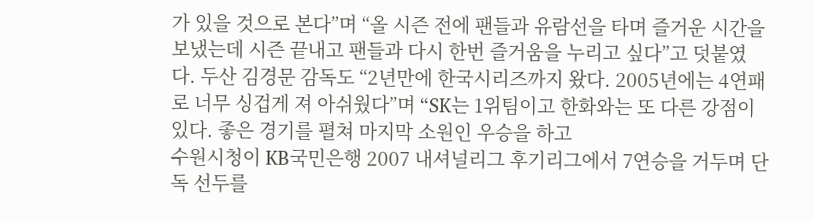가 있을 것으로 본다”며 “올 시즌 전에 팬들과 유람선을 타며 즐거운 시간을 보냈는데 시즌 끝내고 팬들과 다시 한번 즐거움을 누리고 싶다”고 덧붙였다. 두산 김경문 감독도 “2년만에 한국시리즈까지 왔다. 2005년에는 4연패로 너무 싱겁게 져 아쉬웠다”며 “SK는 1위팀이고 한화와는 또 다른 강점이 있다. 좋은 경기를 펼쳐 마지막 소원인 우승을 하고
수원시청이 KB국민은행 2007 내셔널리그 후기리그에서 7연승을 거두며 단독 선두를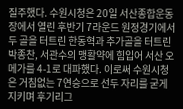질주했다. 수원시청은 20일 서산종합운동장에서 열린 후반기 7라운드 원정경기에서 두 골을 터트린 한동혁과 추가골을 터트린 박종찬, 서관수의 맹활약에 힘입어 서산 오메가를 4-1로 대파했다. 이로써 수원시청은 거침없는 7연승으로 선두 자리를 굳게 지키며 후기리그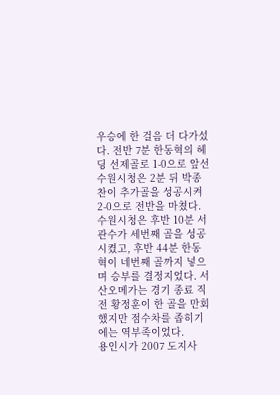우승에 한 걸음 더 다가섰다. 전반 7분 한동혁의 헤딩 선제골로 1-0으로 앞선 수원시청은 2분 뒤 박종찬이 추가골을 성공시켜 2-0으로 전반을 마쳤다. 수원시청은 후반 10분 서관수가 세번째 골을 성공시켰고, 후반 44분 한동혁이 네번째 골까지 넣으며 승부를 결정지었다. 서산오메가는 경기 종료 직전 황정훈이 한 골을 만회했지만 점수차를 좁히기에는 역부족이었다.
용인시가 2007 도지사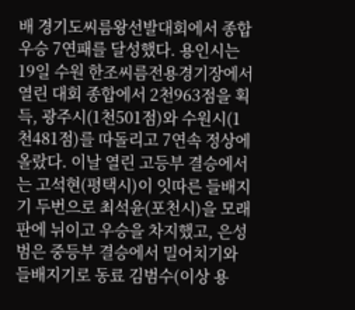배 경기도씨름왕선발대회에서 종합우승 7연패를 달성했다. 용인시는 19일 수원 한조씨름전용경기장에서 열린 대회 종합에서 2천963점을 획득, 광주시(1천501점)와 수원시(1천481점)를 따돌리고 7연속 정상에 올랐다. 이날 열린 고등부 결승에서는 고석현(평택시)이 잇따른 들배지기 두번으로 최석윤(포천시)을 모래판에 뉘이고 우승을 차지했고, 은성범은 중등부 결승에서 밀어치기와 들배지기로 동료 김범수(이상 용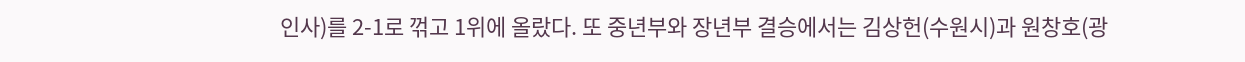인사)를 2-1로 꺾고 1위에 올랐다. 또 중년부와 장년부 결승에서는 김상헌(수원시)과 원창호(광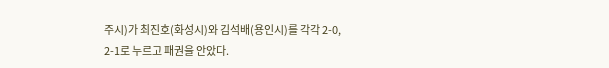주시)가 최진호(화성시)와 김석배(용인시)를 각각 2-0, 2-1로 누르고 패권을 안았다.